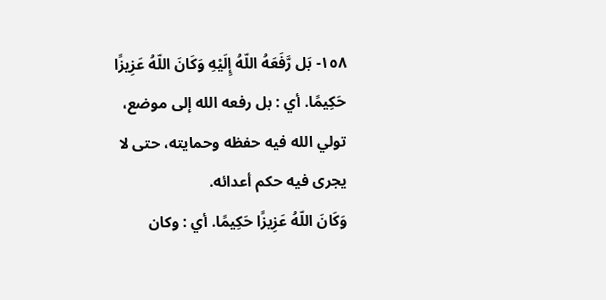١٥٨- بَل رَّفَعَهُ اللّهُ إِلَيْهِ وَكَانَ اللّهُ عَزِيزًا حَكِيمًا. أي : بل رفعه الله إلى موضع، تولي الله فيه حفظه وحمايته، حتى لا يجرى فيه حكم أعدائه.
وَكَانَ اللّهُ عَزِيزًا حَكِيمًا. أي : وكان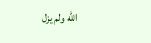الله ولم يزل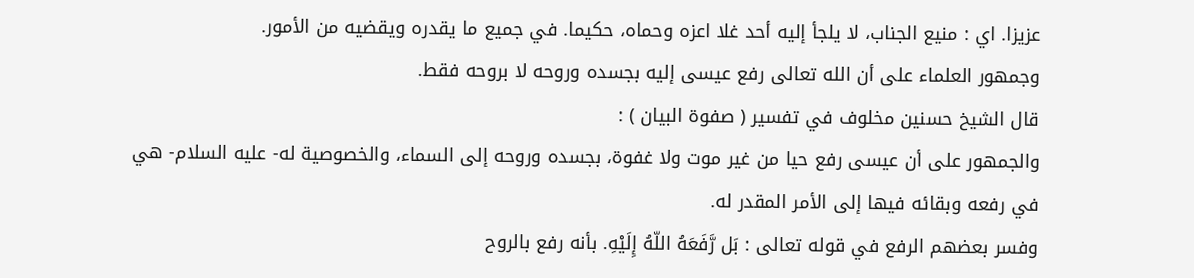عزيزا. اي : منيع الجناب، لا يلجأ إليه أحد غلا اعزه وحماه، حكيما. في جميع ما يقدره ويقضيه من الأمور.
وجمهور العلماء على أن الله تعالى رفع عيسى إليه بجسده وروحه لا بروحه فقط.
قال الشيخ حسنين مخلوف في تفسير ( صفوة البيان ) :
والجمهور على أن عيسى رفع حيا من غير موت ولا غفوة، بجسده وروحه إلى السماء، والخصوصية له- عليه السلام- هي في رفعه وبقائه فيها إلى الأمر المقدر له.
وفسر بعضهم الرفع في قوله تعالى : بَل رَّفَعَهُ اللّهُ إِلَيْهِ. بأنه رفع بالروح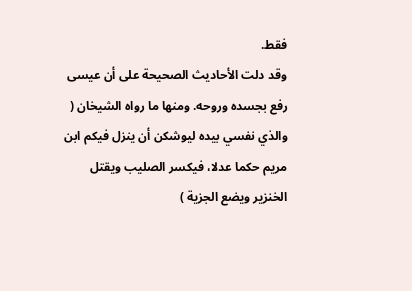فقط.
وقد دلت الأحاديث الصحيحة على أن عيسى رفع بجسده وروحه. ومنها ما رواه الشيخان ( والذي نفسي بيده ليوشكن أن ينزل فيكم ابن مريم حكما عدلا، فيكسر الصليب ويقتل الخنزير ويضع الجزية )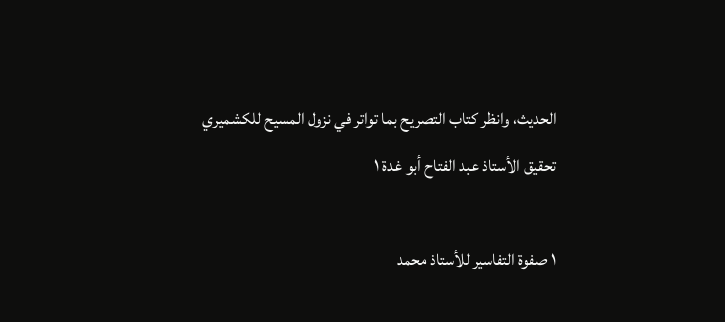الحديث، وانظر كتاب التصريح بما تواتر في نزول المسيح للكشميري تحقيق الأستاذ عبد الفتاح أبو غدة ١

١ صفوة التفاسير للأستاذ محمد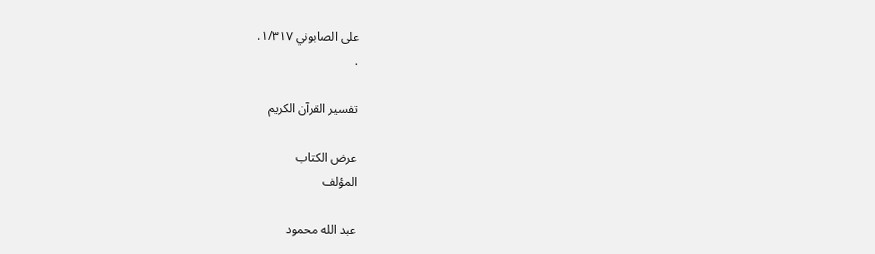على الصابوني ١/٣١٧.
.

تفسير القرآن الكريم

عرض الكتاب
المؤلف

عبد الله محمود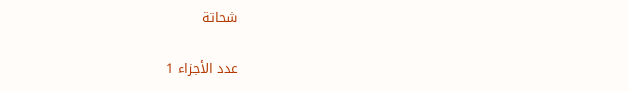شحاتة

عدد الأجزاء 1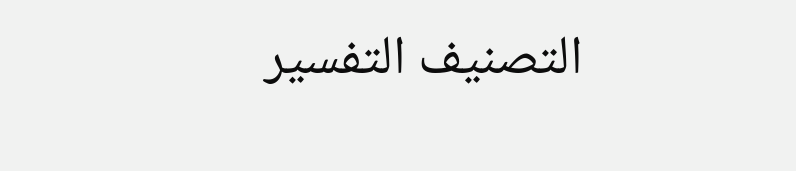التصنيف التفسير